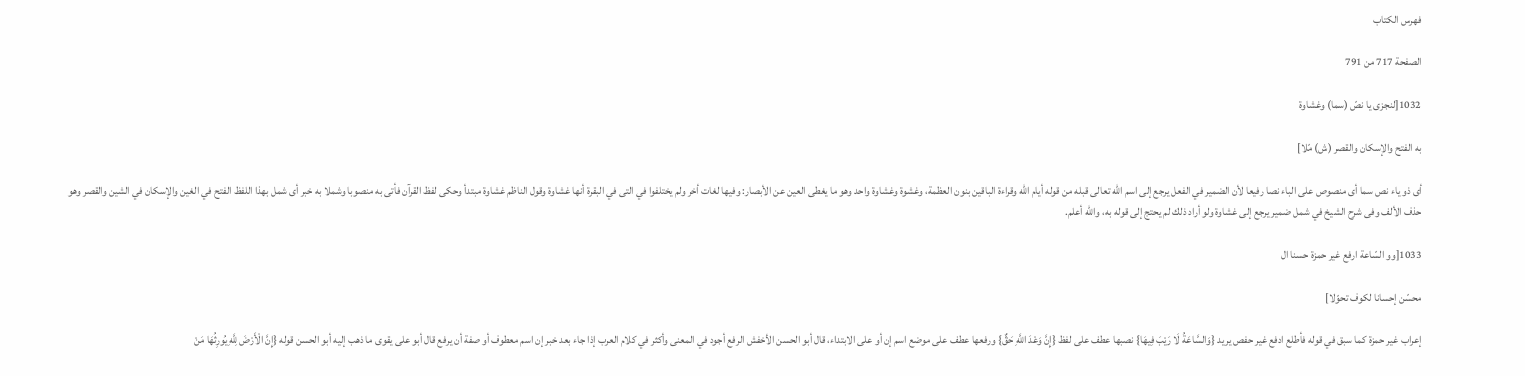فهرس الكتاب

الصفحة 717 من 791

1032[لنجزى يا نصّ (سما) وغشاوة

به الفتح والإسكان والقصر (ش) مّلا]

أى ذو ياء نص سما أى منصوص على الباء نصا رفيعا لأن الضمير في الفعل يرجع إلى اسم الله تعالى قبله من قوله أيام الله وقراءة الباقين بنون العظمة، وغشوة وغشاوة واحد وهو ما يغطى العين عن الأبصار: وفيها لغات أخر ولم يختلفوا في التى في البقرة أنها غشاوة وقول الناظم غشاوة مبتدأ وحكى لفظ القرآن فأتى به منصوبا وشملا به خبر أى شمل بهذا اللفظ الفتح في الغين والإسكان في الشين والقصر وهو حذف الألف وفى شرح الشيخ في شمل ضمير يرجع إلى غشاوة ولو أراد ذلك لم يحتج إلى قوله به، والله أعلم.

1033[وو السّاعة ارفع غير حمزة حسنا ال

محسّن إحسانا لكوف تحوّلا]

إعراب غير حمزة كما سبق في قوله فأطلع ادفع غير حفص يريد {وَالسَّاعَةُ لَا رَيْبَ فِيهَا} نصبها عطف على لفظ {إِنَّ وَعْدَ اللَّهِ حَقٌّ} ورفعها عطف على موضع اسم إن أو على الابتداء، قال أبو الحسن الأخفش الرفع أجود في المعنى وأكثر في كلام العرب إذا جاء بعد خبر إن اسم معطوف أو صفة أن يرفع قال أبو على يقوى ما ذهب إليه أبو الحسن قوله {إِنَّ الْأَرْضَ لِلَّهِ يُورِثُهَا مَنْ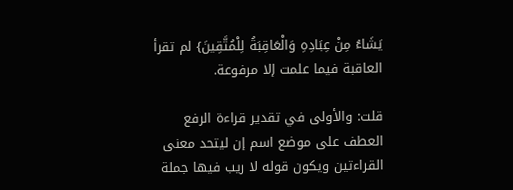يَشَاءُ مِنْ عِبَادِهِ وَالْعَاقِبَةُ لِلْمُتَّقِينَ} لم تقرأ العاقبة فيما علمت إلا مرفوعة.

قلت: والأولى في تقدير قراءة الرفع العطف على موضع اسم إن ليتحد معنى القراءتين ويكون قوله لا ريب فيها جملة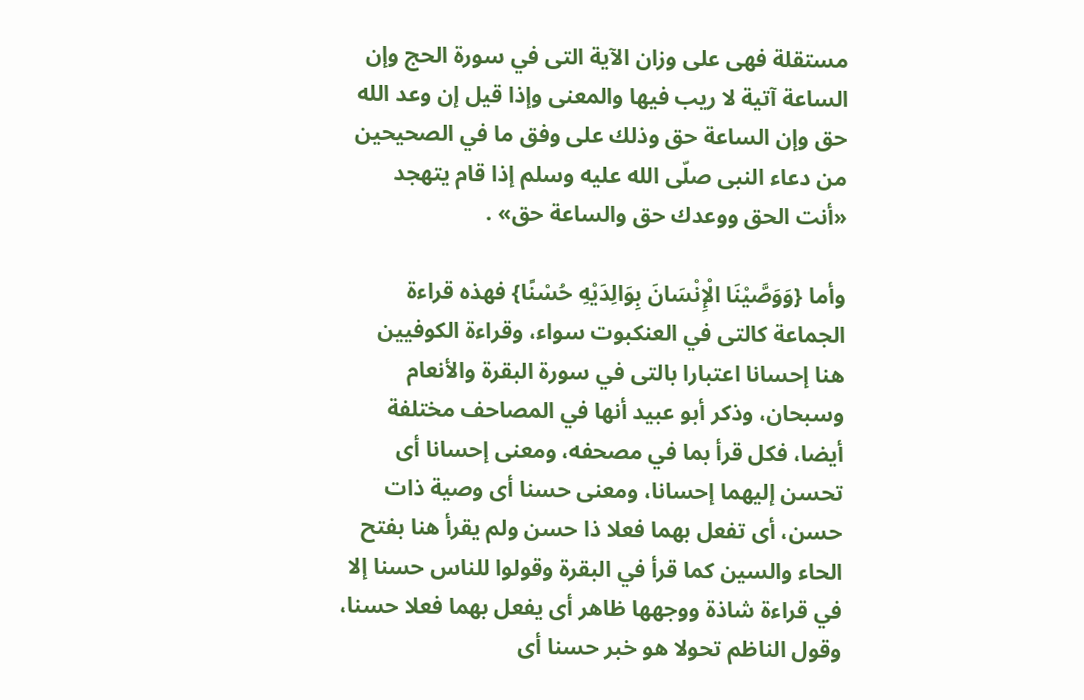مستقلة فهى على وزان الآية التى في سورة الحج وإن الساعة آتية لا ريب فيها والمعنى وإذا قيل إن وعد الله حق وإن الساعة حق وذلك على وفق ما في الصحيحين من دعاء النبى صلّى الله عليه وسلم إذا قام يتهجد «أنت الحق ووعدك حق والساعة حق» .

وأما {وَوَصَّيْنَا الْإِنْسَانَ بِوَالِدَيْهِ حُسْنًا} فهذه قراءة الجماعة كالتى في العنكبوت سواء، وقراءة الكوفيين هنا إحسانا اعتبارا بالتى في سورة البقرة والأنعام وسبحان، وذكر أبو عبيد أنها في المصاحف مختلفة أيضا، فكل قرأ بما في مصحفه، ومعنى إحسانا أى تحسن إليهما إحسانا، ومعنى حسنا أى وصية ذات حسن، أى تفعل بهما فعلا ذا حسن ولم يقرأ هنا بفتح الحاء والسين كما قرأ في البقرة وقولوا للناس حسنا إلا في قراءة شاذة ووجهها ظاهر أى يفعل بهما فعلا حسنا، وقول الناظم تحولا هو خبر حسنا أى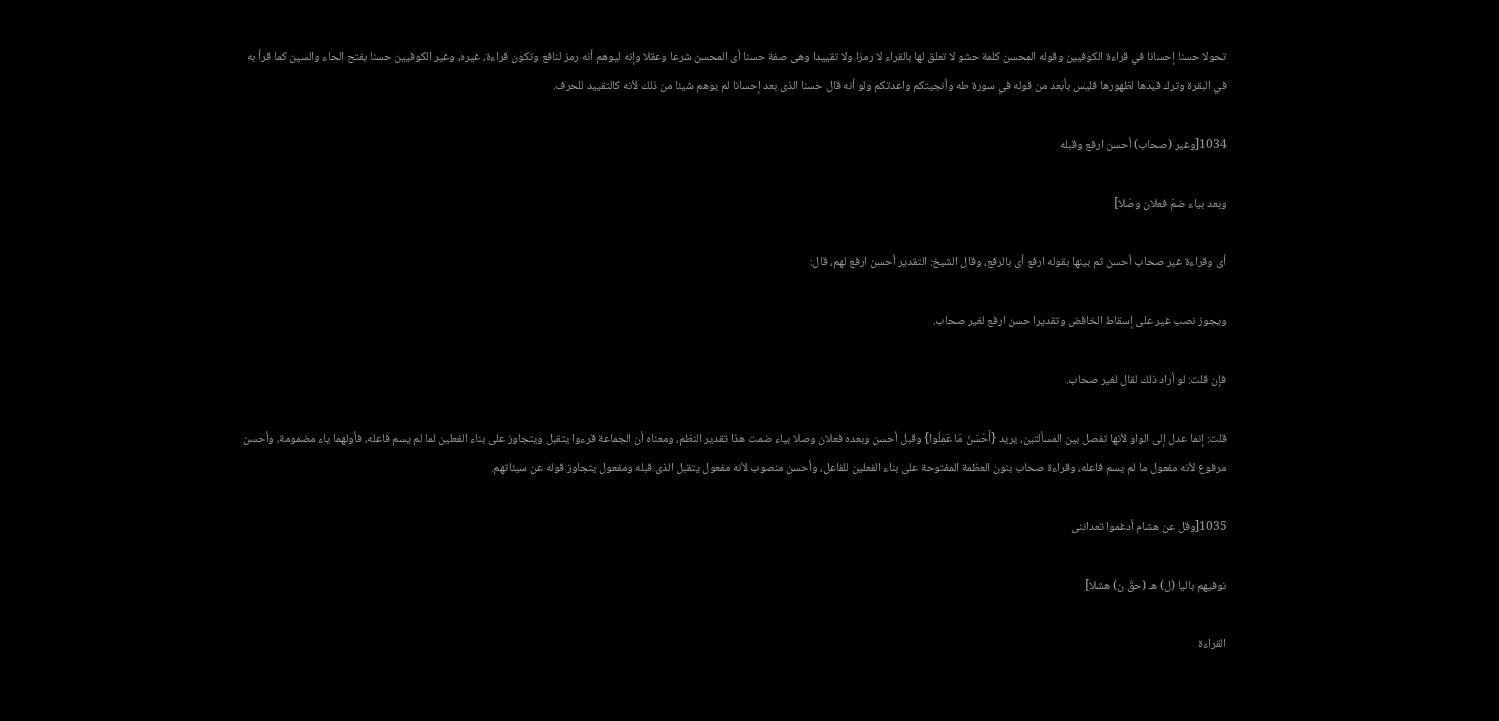تحولا حسنا إحسانا في قراءة الكوفيين وقوله المحسن كلمة حشو لا تعلق لها بالقراء لا رمزا ولا تقييدا وهى صفة حسنا أى المحسن شرعا وعقلا وإنه ليوهم أنه رمز لنافع وتكون قراءة، غيره، وغير الكوفيين حسنا بفتح الحاء والسين كما قرأ به في البقرة وترك قيدها لظهورها فليس بأبعد من قوله في سورة طه وأنجيتكم واعدتكم ولو أنه قال حسنا الذى بعد إحسانا لم يوهم شيئا من ذلك لأنه كالتقييد للحرف.

1034[وغير (صحاب) أحسن ارفع وقبله

وبعد بياء ضمّ فعلان وصّلا]

أى وقراءة غير صحاب أحسن ثم بينها بقوله ارفع أى بالرفع، وقال الشيخ: التقدير أحسن ارفع لهم، قال:

ويجوز نصب غير على إسقاط الخافض وتقديرا حسن ارفع لغير صحاب.

فإن قلت: لو أراد ذلك لقال لغير صحاب.

قلت: إنما عدل إلى الواو لأنها تفصل بين المسألتين، يريد {أَحْسَنَ مَا عَمِلُوا} وقبل أحسن وبعده فعلان وصلا بياء ضمت هذا تقدير النظم، ومعناه أن الجماعة قرءوا يتقبل ويتجاوز على بناء الفعلين لما لم يسم فاعله، فأولهما ياء مضمومة، وأحسن مرفوع لأنه مفعول ما لم يسم فاعله، وقراءة صحاب بنون العظمة المفتوحة على بناء الفعلين للفاعل، وأحسن منصوب لأنه مفعول يتقبل الذى قبله ومفعول يتجاوز قوله عن سيئاتهم.

1035[وقل عن هشام أدغموا تعداننى

نوفيهم باليا (ل) هـ (حقّ ن) هشلا]

القراءة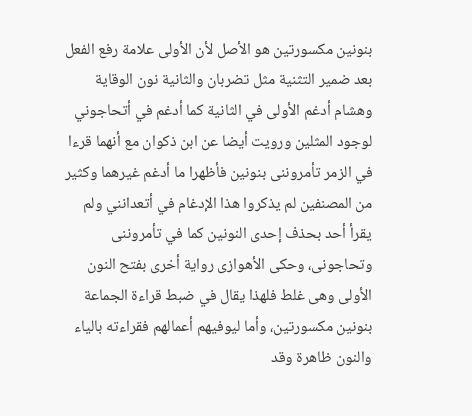بنونين مكسورتين هو الأصل لأن الأولى علامة رفع الفعل بعد ضمير التثنية مثل تضربان والثانية نون الوقاية وهشام أدغم الأولى في الثانية كما أدغم في أتحاجوني لوجود المثلين ورويت أيضا عن ابن ذكوان مع أنهما قرءا في الزمر تأمروننى بنونين فأظهرا ما أدغم غيرهما وكثير من المصنفين لم يذكروا هذا الإدغام في أتعدانني ولم يقرأ أحد بحذف إحدى النونين كما في تأمروننى وتحاجونى، وحكى الأهوازى رواية أخرى بفتح النون الأولى وهى غلط فلهذا يقال في ضبط قراءة الجماعة بنونين مكسورتين، وأما ليوفيهم أعمالهم فقراءته بالياء والنون ظاهرة وقد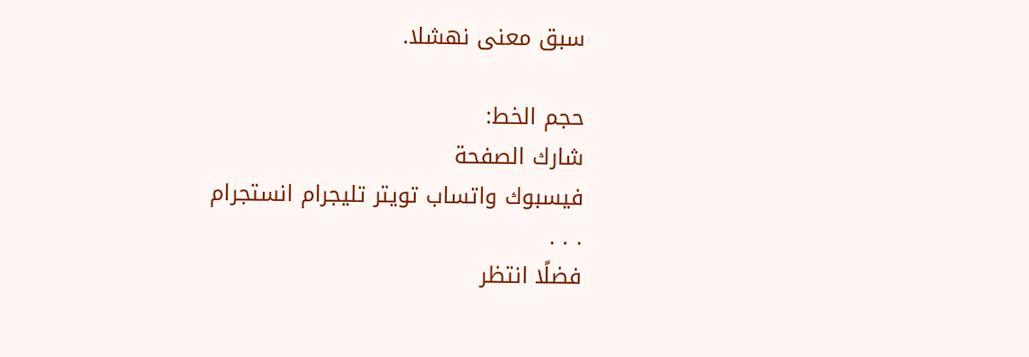سبق معنى نهشلا.

حجم الخط:
شارك الصفحة
فيسبوك واتساب تويتر تليجرام انستجرام
. . .
فضلًا انتظر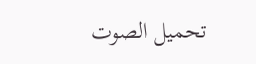تحميل الصوت